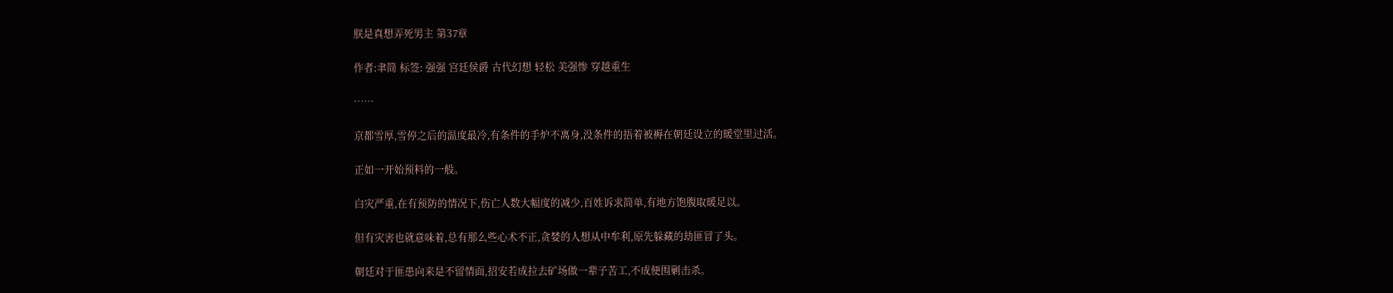朕是真想弄死男主 第37章

作者:聿简 标签: 强强 宫廷侯爵 古代幻想 轻松 美强惨 穿越重生

……

京都雪厚,雪停之后的温度最冷,有条件的手炉不离身,没条件的捂着被褥在朝廷设立的暖堂里过活。

正如一开始预料的一般。

白灾严重,在有预防的情况下,伤亡人数大幅度的减少,百姓诉求简单,有地方饱腹取暖足以。

但有灾害也就意味着,总有那么些心术不正,贪婪的人想从中牟利,原先躲藏的劫匪冒了头。

朝廷对于匪患向来是不留情面,招安若成拉去矿场做一辈子苦工,不成便围剿击杀。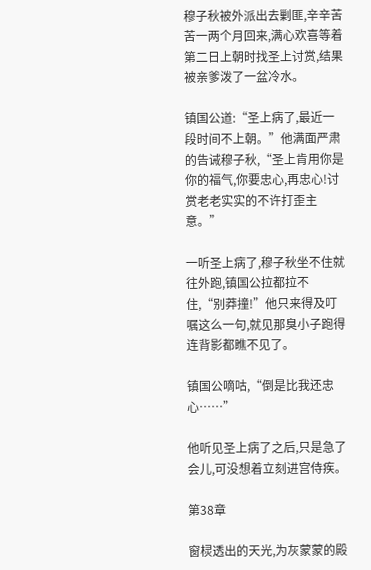穆子秋被外派出去剿匪,辛辛苦苦一两个月回来,满心欢喜等着第二日上朝时找圣上讨赏,结果被亲爹泼了一盆冷水。

镇国公道:“圣上病了,最近一段时间不上朝。”他满面严肃的告诫穆子秋,“圣上肯用你是你的福气,你要忠心,再忠心!讨赏老老实实的不许打歪主意。”

一听圣上病了,穆子秋坐不住就往外跑,镇国公拉都拉不住,“别莽撞!”他只来得及叮嘱这么一句,就见那臭小子跑得连背影都瞧不见了。

镇国公嘀咕,“倒是比我还忠心……”

他听见圣上病了之后,只是急了会儿,可没想着立刻进宫侍疾。

第38章

窗棂透出的天光,为灰蒙蒙的殿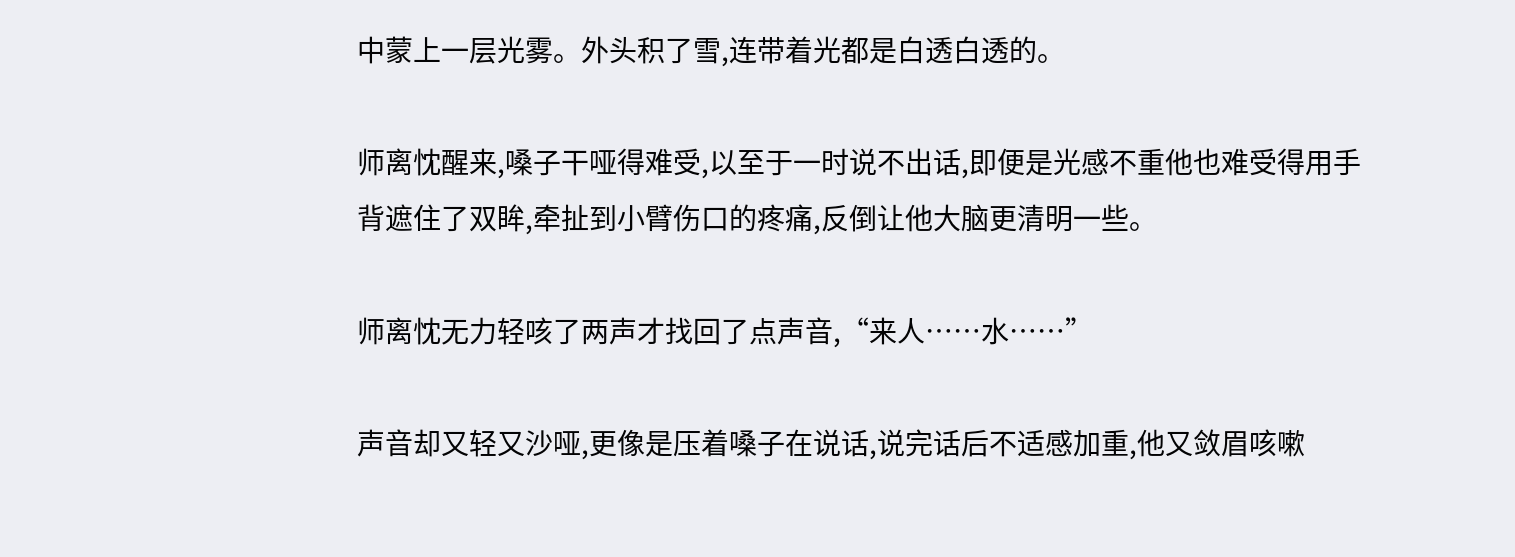中蒙上一层光雾。外头积了雪,连带着光都是白透白透的。

师离忱醒来,嗓子干哑得难受,以至于一时说不出话,即便是光感不重他也难受得用手背遮住了双眸,牵扯到小臂伤口的疼痛,反倒让他大脑更清明一些。

师离忱无力轻咳了两声才找回了点声音,“来人……水……”

声音却又轻又沙哑,更像是压着嗓子在说话,说完话后不适感加重,他又敛眉咳嗽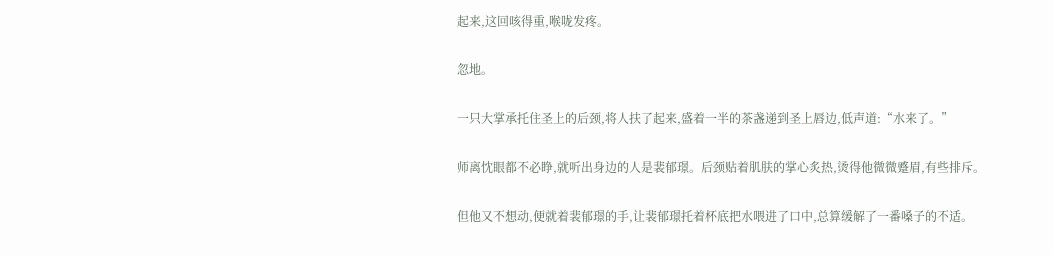起来,这回咳得重,喉咙发疼。

忽地。

一只大掌承托住圣上的后颈,将人扶了起来,盛着一半的茶盏递到圣上唇边,低声道:“水来了。”

师离忱眼都不必睁,就听出身边的人是裴郁璟。后颈贴着肌肤的掌心炙热,烫得他微微蹙眉,有些排斥。

但他又不想动,便就着裴郁璟的手,让裴郁璟托着杯底把水喂进了口中,总算缓解了一番嗓子的不适。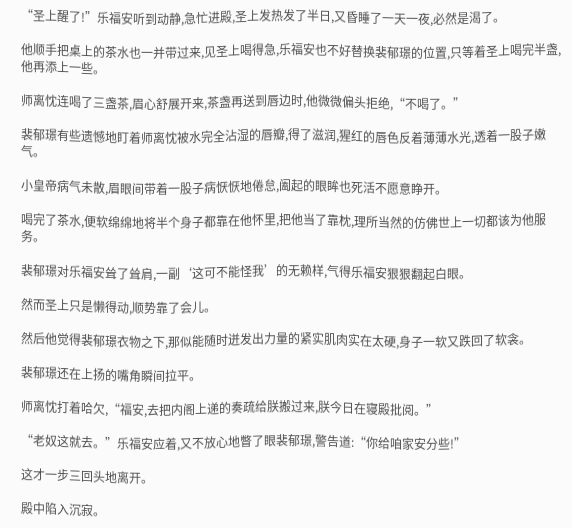“圣上醒了!”乐福安听到动静,急忙进殿,圣上发热发了半日,又昏睡了一天一夜,必然是渴了。

他顺手把桌上的茶水也一并带过来,见圣上喝得急,乐福安也不好替换裴郁璟的位置,只等着圣上喝完半盏,他再添上一些。

师离忱连喝了三盏茶,眉心舒展开来,茶盏再送到唇边时,他微微偏头拒绝,“不喝了。”

裴郁璟有些遗憾地盯着师离忱被水完全沾湿的唇瓣,得了滋润,猩红的唇色反着薄薄水光,透着一股子嫩气。

小皇帝病气未散,眉眼间带着一股子病恹恹地倦怠,阖起的眼眸也死活不愿意睁开。

喝完了茶水,便软绵绵地将半个身子都靠在他怀里,把他当了靠枕,理所当然的仿佛世上一切都该为他服务。

裴郁璟对乐福安耸了耸肩,一副‘这可不能怪我’的无赖样,气得乐福安狠狠翻起白眼。

然而圣上只是懒得动,顺势靠了会儿。

然后他觉得裴郁璟衣物之下,那似能随时迸发出力量的紧实肌肉实在太硬,身子一软又跌回了软衾。

裴郁璟还在上扬的嘴角瞬间拉平。

师离忱打着哈欠,“福安,去把内阁上递的奏疏给朕搬过来,朕今日在寝殿批阅。”

“老奴这就去。”乐福安应着,又不放心地瞥了眼裴郁璟,警告道:“你给咱家安分些!”

这才一步三回头地离开。

殿中陷入沉寂。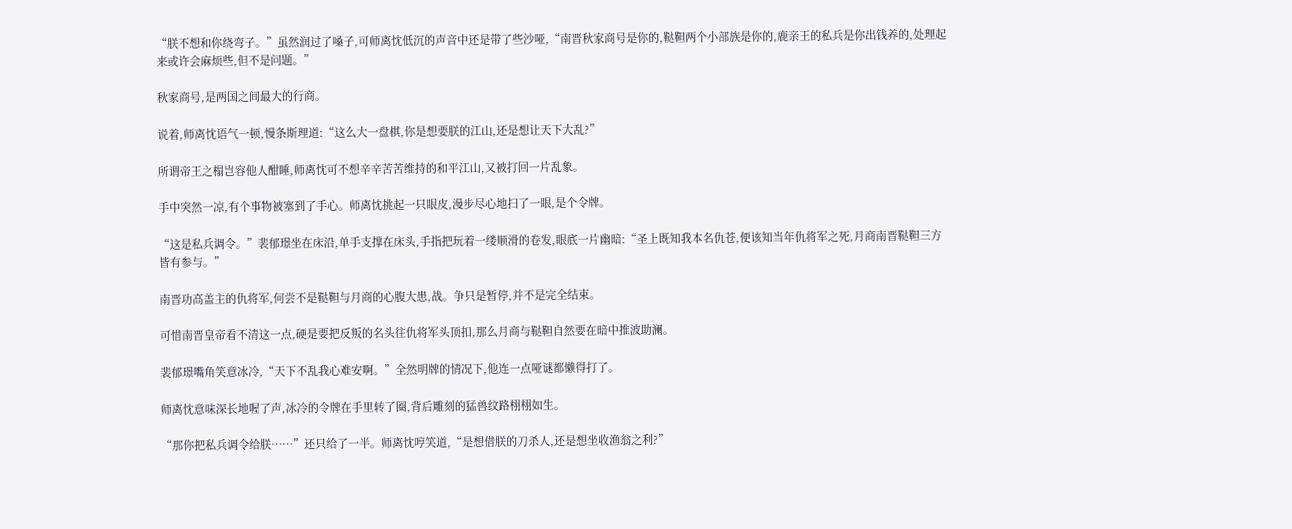“朕不想和你绕弯子。”虽然润过了嗓子,可师离忱低沉的声音中还是带了些沙哑,“南晋秋家商号是你的,鞑靼两个小部族是你的,鹿亲王的私兵是你出钱养的,处理起来或许会麻烦些,但不是问题。”

秋家商号,是两国之间最大的行商。

说着,师离忱语气一顿,慢条斯理道:“这么大一盘棋,你是想要朕的江山,还是想让天下大乱?”

所谓帝王之榻岂容他人酣睡,师离忱可不想辛辛苦苦维持的和平江山,又被打回一片乱象。

手中突然一凉,有个事物被塞到了手心。师离忱挑起一只眼皮,漫步尽心地扫了一眼,是个令牌。

“这是私兵调令。”裴郁璟坐在床沿,单手支撑在床头,手指把玩着一缕顺滑的卷发,眼底一片幽暗:“圣上既知我本名仇苍,便该知当年仇将军之死,月商南晋鞑靼三方皆有参与。”

南晋功高盖主的仇将军,何尝不是鞑靼与月商的心腹大患,战。争只是暂停,并不是完全结束。

可惜南晋皇帝看不清这一点,硬是要把反叛的名头往仇将军头顶扣,那么月商与鞑靼自然要在暗中推波助澜。

裴郁璟嘴角笑意冰冷,“天下不乱我心难安啊。”全然明牌的情况下,他连一点哑谜都懒得打了。

师离忱意味深长地喔了声,冰冷的令牌在手里转了圈,背后雕刻的猛兽纹路栩栩如生。

“那你把私兵调令给朕……”还只给了一半。师离忱哼笑道,“是想借朕的刀杀人,还是想坐收渔翁之利?”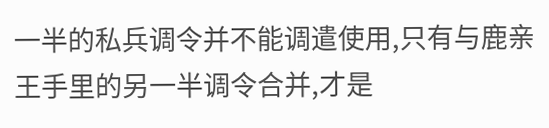一半的私兵调令并不能调遣使用,只有与鹿亲王手里的另一半调令合并,才是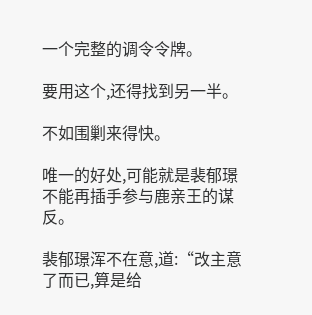一个完整的调令令牌。

要用这个,还得找到另一半。

不如围剿来得快。

唯一的好处,可能就是裴郁璟不能再插手参与鹿亲王的谋反。

裴郁璟浑不在意,道:“改主意了而已,算是给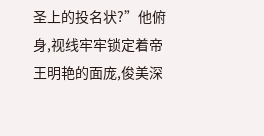圣上的投名状?”他俯身,视线牢牢锁定着帝王明艳的面庞,俊美深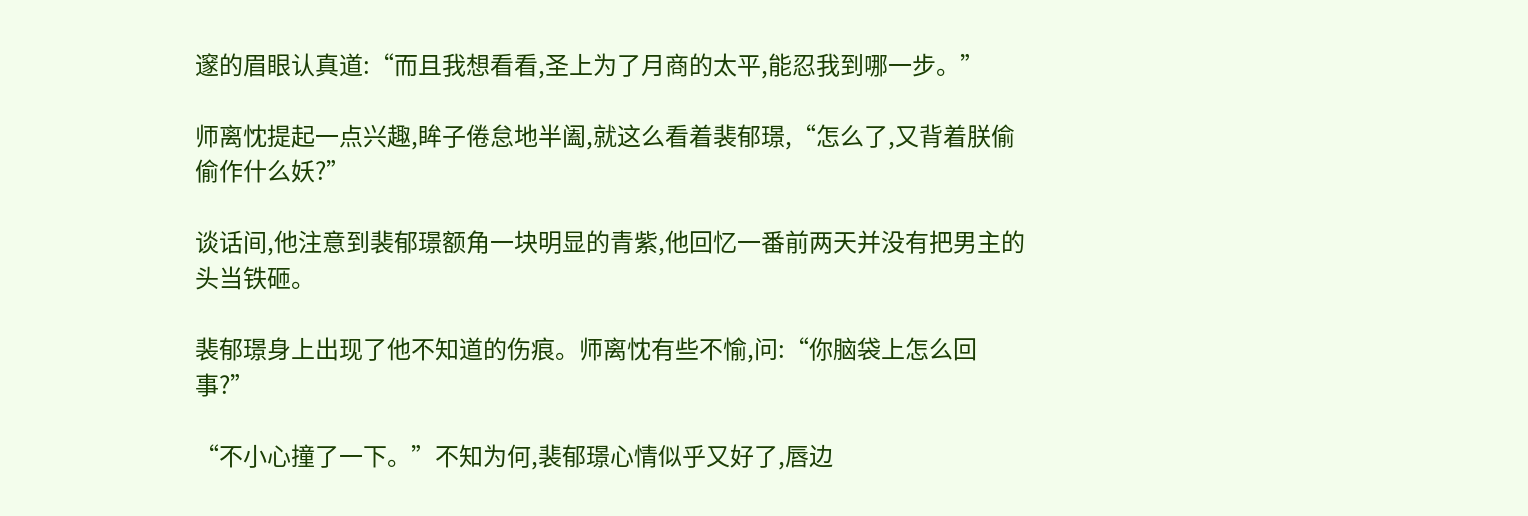邃的眉眼认真道:“而且我想看看,圣上为了月商的太平,能忍我到哪一步。”

师离忱提起一点兴趣,眸子倦怠地半阖,就这么看着裴郁璟,“怎么了,又背着朕偷偷作什么妖?”

谈话间,他注意到裴郁璟额角一块明显的青紫,他回忆一番前两天并没有把男主的头当铁砸。

裴郁璟身上出现了他不知道的伤痕。师离忱有些不愉,问:“你脑袋上怎么回事?”

“不小心撞了一下。”不知为何,裴郁璟心情似乎又好了,唇边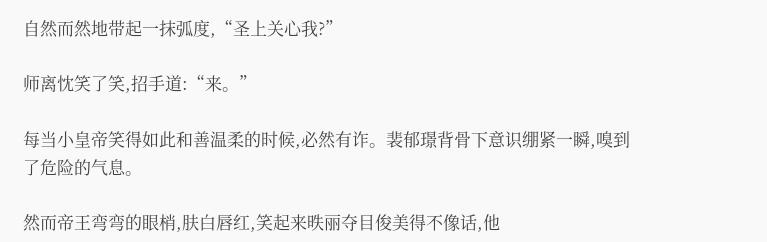自然而然地带起一抹弧度,“圣上关心我?”

师离忱笑了笑,招手道:“来。”

每当小皇帝笑得如此和善温柔的时候,必然有诈。裴郁璟背骨下意识绷紧一瞬,嗅到了危险的气息。

然而帝王弯弯的眼梢,肤白唇红,笑起来昳丽夺目俊美得不像话,他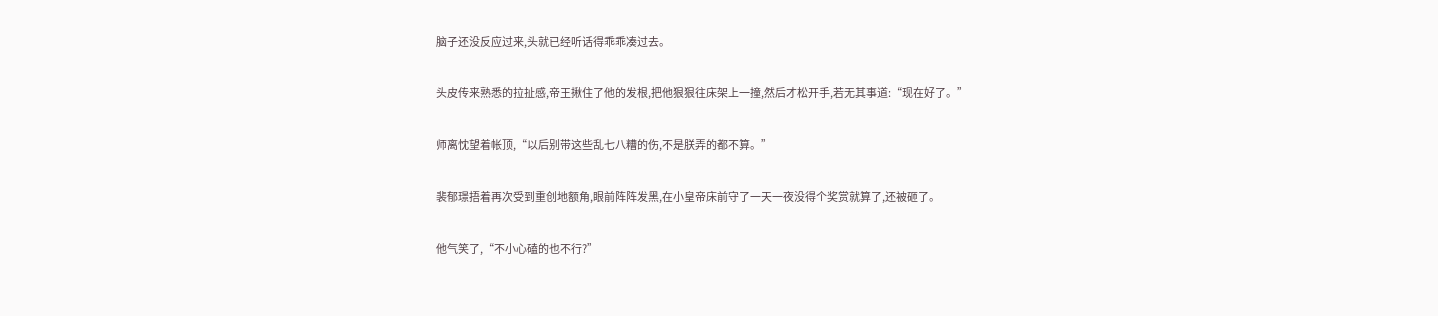脑子还没反应过来,头就已经听话得乖乖凑过去。

头皮传来熟悉的拉扯感,帝王揪住了他的发根,把他狠狠往床架上一撞,然后才松开手,若无其事道:“现在好了。”

师离忱望着帐顶,“以后别带这些乱七八糟的伤,不是朕弄的都不算。”

裴郁璟捂着再次受到重创地额角,眼前阵阵发黑,在小皇帝床前守了一天一夜没得个奖赏就算了,还被砸了。

他气笑了,“不小心磕的也不行?”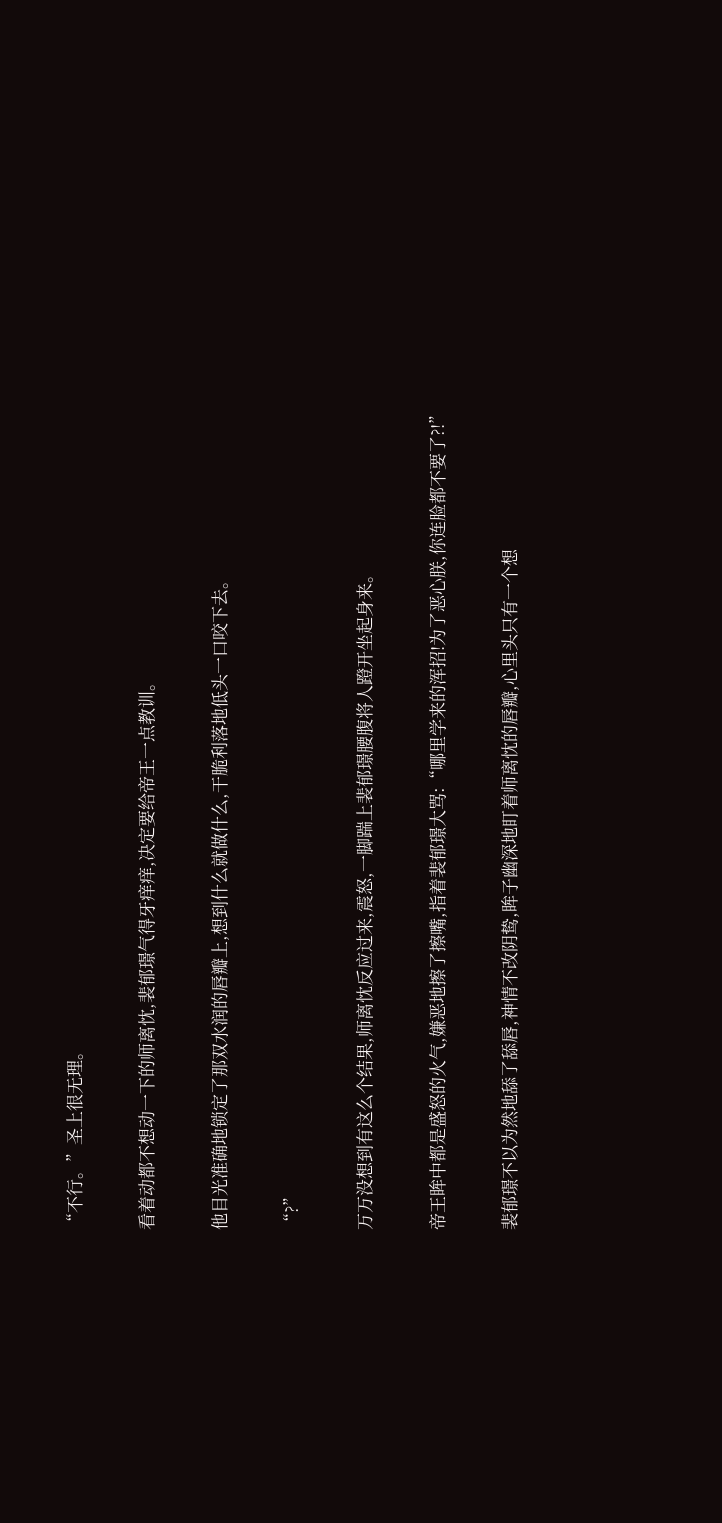“不行。”圣上很无理。

看着动都不想动一下的师离忱,裴郁璟气得牙痒痒,决定要给帝王一点教训。

他目光准确地锁定了那双水润的唇瓣上,想到什么就做什么,干脆利落地低头一口咬下去。

“?”

万万没想到有这么个结果,师离忱反应过来,震怒,一脚踹上裴郁璟腰腹将人蹬开坐起身来。

帝王眸中都是盛怒的火气,嫌恶地擦了擦嘴,指着裴郁璟大骂:“哪里学来的浑招!为了恶心朕,你连脸都不要了?!”

裴郁璟不以为然地舔了舔唇,神情不改阴鸷,眸子幽深地盯着师离忱的唇瓣,心里头只有一个想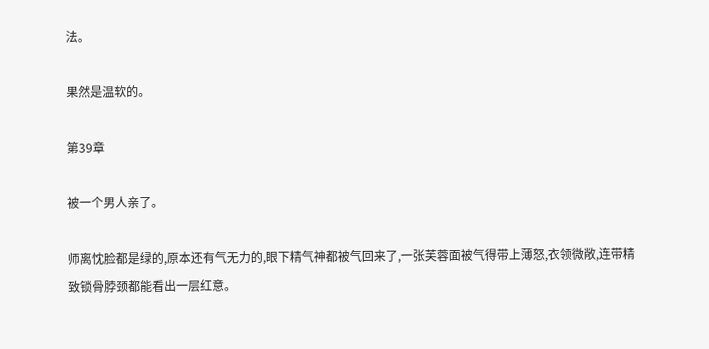法。

果然是温软的。

第39章

被一个男人亲了。

师离忱脸都是绿的,原本还有气无力的,眼下精气神都被气回来了,一张芙蓉面被气得带上薄怒,衣领微敞,连带精致锁骨脖颈都能看出一层红意。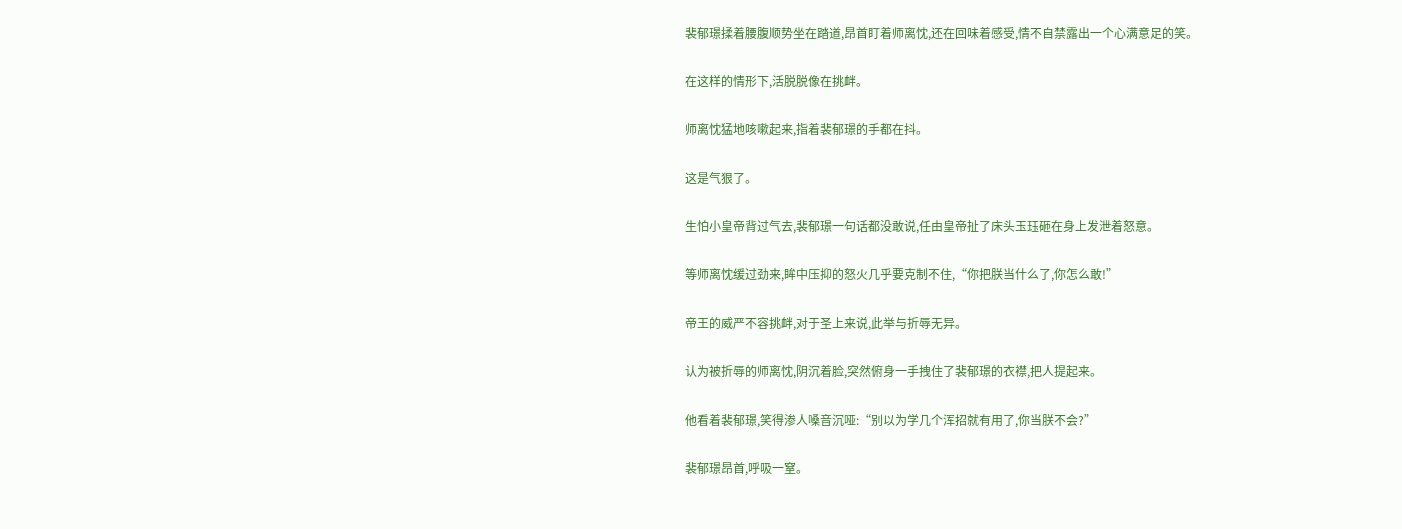裴郁璟揉着腰腹顺势坐在踏道,昂首盯着师离忱,还在回味着感受,情不自禁露出一个心满意足的笑。

在这样的情形下,活脱脱像在挑衅。

师离忱猛地咳嗽起来,指着裴郁璟的手都在抖。

这是气狠了。

生怕小皇帝背过气去,裴郁璟一句话都没敢说,任由皇帝扯了床头玉珏砸在身上发泄着怒意。

等师离忱缓过劲来,眸中压抑的怒火几乎要克制不住,“你把朕当什么了,你怎么敢!”

帝王的威严不容挑衅,对于圣上来说,此举与折辱无异。

认为被折辱的师离忱,阴沉着脸,突然俯身一手拽住了裴郁璟的衣襟,把人提起来。

他看着裴郁璟,笑得渗人嗓音沉哑:“别以为学几个浑招就有用了,你当朕不会?”

裴郁璟昂首,呼吸一窒。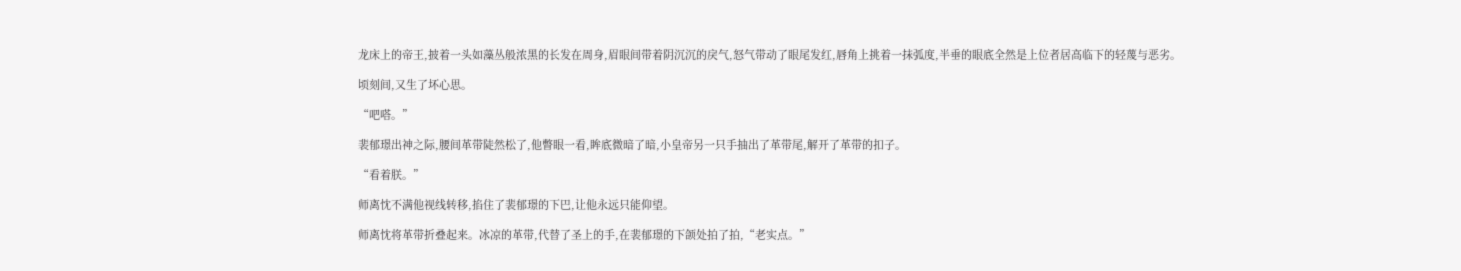龙床上的帝王,披着一头如藻丛般浓黑的长发在周身,眉眼间带着阴沉沉的戾气,怒气带动了眼尾发红,唇角上挑着一抹弧度,半垂的眼底全然是上位者居高临下的轻蔑与恶劣。

顷刻间,又生了坏心思。

“吧嗒。”

裴郁璟出神之际,腰间革带陡然松了,他瞥眼一看,眸底微暗了暗,小皇帝另一只手抽出了革带尾,解开了革带的扣子。

“看着朕。”

师离忱不满他视线转移,掐住了裴郁璟的下巴,让他永远只能仰望。

师离忱将革带折叠起来。冰凉的革带,代替了圣上的手,在裴郁璟的下颌处拍了拍,“老实点。”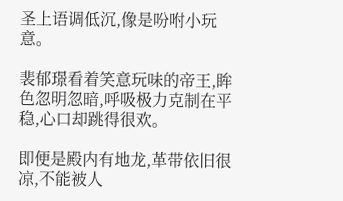圣上语调低沉,像是吩咐小玩意。

裴郁璟看着笑意玩味的帝王,眸色忽明忽暗,呼吸极力克制在平稳,心口却跳得很欢。

即便是殿内有地龙,革带依旧很凉,不能被人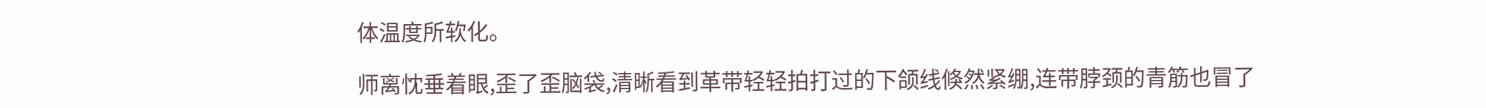体温度所软化。

师离忱垂着眼,歪了歪脑袋,清晰看到革带轻轻拍打过的下颌线倏然紧绷,连带脖颈的青筋也冒了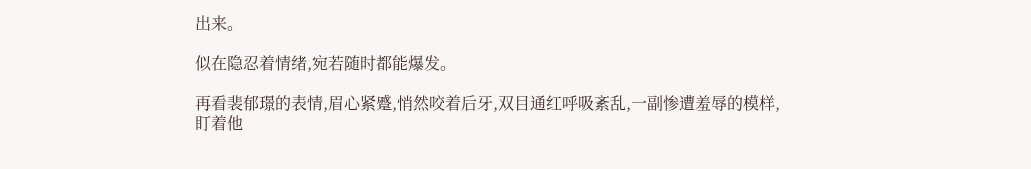出来。

似在隐忍着情绪,宛若随时都能爆发。

再看裴郁璟的表情,眉心紧蹙,悄然咬着后牙,双目通红呼吸紊乱,一副惨遭羞辱的模样,盯着他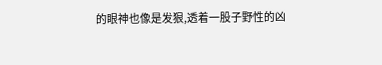的眼神也像是发狠,透着一股子野性的凶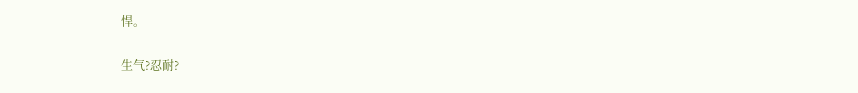悍。

生气?忍耐?